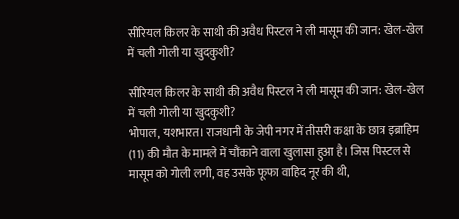सीरियल किलर के साथी की अवैध पिस्टल ने ली मासूम की जान: खेल-खेल में चली गोली या खुदकुशी?

सीरियल किलर के साथी की अवैध पिस्टल ने ली मासूम की जान: खेल-खेल में चली गोली या खुदकुशी?
भोपाल, यशभारत। राजधानी के जेपी नगर में तीसरी कक्षा के छात्र इब्राहिम (11) की मौत के मामले में चौंकाने वाला खुलासा हुआ है। जिस पिस्टल से मासूम को गोली लगी, वह उसके फूफा वाहिद नूर की थी,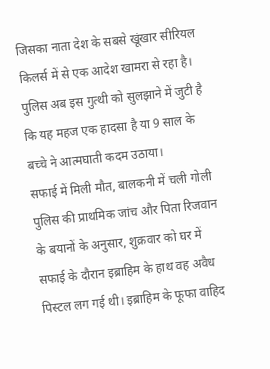जिसका नाता देश के सबसे खूंखार सीरियल किलर्स में से एक आदेश खामरा से रहा है। पुलिस अब इस गुत्थी को सुलझाने में जुटी है कि यह महज एक हादसा है या 9 साल के बच्चे ने आत्मघाती कदम उठाया।
सफाई में मिली मौत, बालकनी में चली गोली
पुलिस की प्राथमिक जांच और पिता रिजवान के बयानों के अनुसार, शुक्रवार को घर में सफाई के दौरान इब्राहिम के हाथ वह अवैध पिस्टल लग गई थी। इब्राहिम के फूफा वाहिद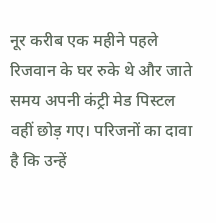नूर करीब एक महीने पहले रिजवान के घर रुके थे और जाते समय अपनी कंट्री मेड पिस्टल वहीं छोड़ गए। परिजनों का दावा है कि उन्हें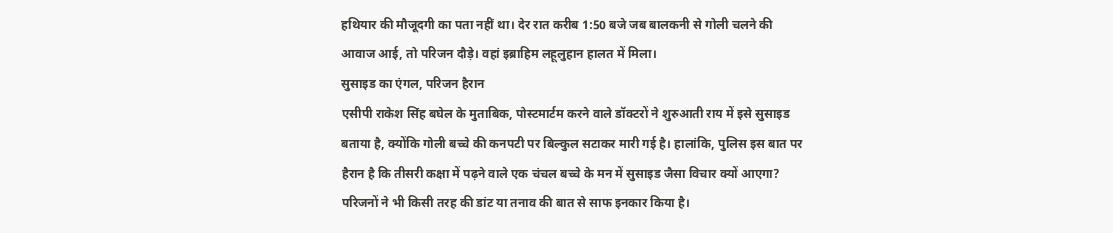हथियार की मौजूदगी का पता नहीं था। देर रात करीब 1:50 बजे जब बालकनी से गोली चलने की आवाज आई, तो परिजन दौड़े। वहां इब्राहिम लहूलुहान हालत में मिला।
सुसाइड का एंगल, परिजन हैरान
एसीपी राकेश सिंह बघेल के मुताबिक, पोस्टमार्टम करने वाले डॉक्टरों ने शुरुआती राय में इसे सुसाइड बताया है, क्योंकि गोली बच्चे की कनपटी पर बिल्कुल सटाकर मारी गई है। हालांकि, पुलिस इस बात पर हैरान है कि तीसरी कक्षा में पढ़ने वाले एक चंचल बच्चे के मन में सुसाइड जैसा विचार क्यों आएगा? परिजनों ने भी किसी तरह की डांट या तनाव की बात से साफ इनकार किया है।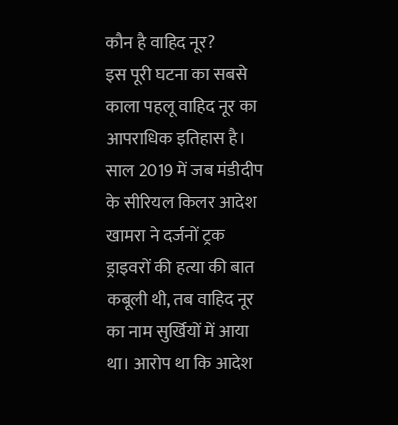कौन है वाहिद नूर?
इस पूरी घटना का सबसे काला पहलू वाहिद नूर का आपराधिक इतिहास है। साल 2019 में जब मंडीदीप के सीरियल किलर आदेश खामरा ने दर्जनों ट्रक ड्राइवरों की हत्या की बात कबूली थी, तब वाहिद नूर का नाम सुर्खियों में आया था। आरोप था कि आदेश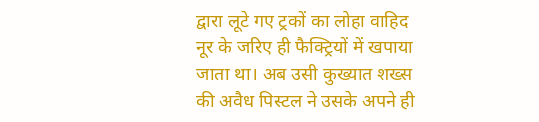द्वारा लूटे गए ट्रकों का लोहा वाहिद नूर के जरिए ही फैक्ट्रियों में खपाया जाता था। अब उसी कुख्यात शख्स की अवैध पिस्टल ने उसके अपने ही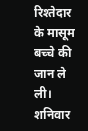रिश्तेदार के मासूम बच्चे की जान ले ली। शनिवार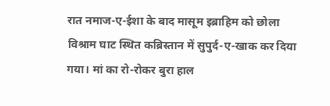रात नमाज-ए-ईशा के बाद मासूम इब्राहिम को छोला विश्राम घाट स्थित कब्रिस्तान में सुपुर्द-ए-खाक कर दिया गया। मां का रो-रोकर बुरा हाल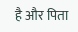है और पिता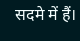सदमे में हैं।